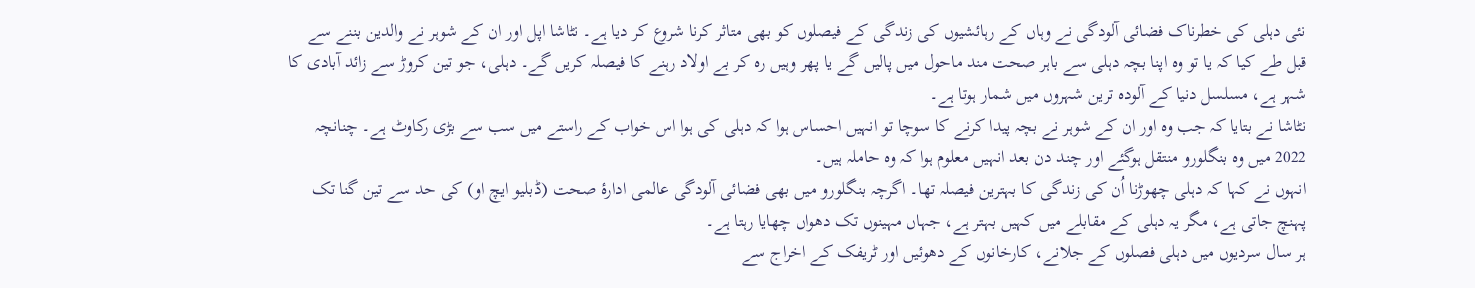نئی دہلی کی خطرناک فضائی آلودگی نے وہاں کے رہائشیوں کی زندگی کے فیصلوں کو بھی متاثر کرنا شروع کر دیا ہے۔ نٹاشا اپل اور ان کے شوہر نے والدین بننے سے قبل طے کیا کہ یا تو وہ اپنا بچہ دہلی سے باہر صحت مند ماحول میں پالیں گے یا پھر وہیں رہ کر بے اولاد رہنے کا فیصلہ کریں گے۔ دہلی، جو تین کروڑ سے زائد آبادی کا شہر ہے، مسلسل دنیا کے آلودہ ترین شہروں میں شمار ہوتا ہے۔
نٹاشا نے بتایا کہ جب وہ اور ان کے شوہر نے بچہ پیدا کرنے کا سوچا تو انہیں احساس ہوا کہ دہلی کی ہوا اس خواب کے راستے میں سب سے بڑی رکاوٹ ہے۔ چنانچہ 2022 میں وہ بنگلورو منتقل ہوگئے اور چند دن بعد انہیں معلوم ہوا کہ وہ حاملہ ہیں۔
انہوں نے کہا کہ دہلی چھوڑنا اُن کی زندگی کا بہترین فیصلہ تھا۔ اگرچہ بنگلورو میں بھی فضائی آلودگی عالمی ادارۂ صحت (ڈبلیو ایچ او) کی حد سے تین گنا تک پہنچ جاتی ہے، مگر یہ دہلی کے مقابلے میں کہیں بہتر ہے، جہاں مہینوں تک دھواں چھایا رہتا ہے۔
ہر سال سردیوں میں دہلی فصلوں کے جلانے، کارخانوں کے دھوئیں اور ٹریفک کے اخراج سے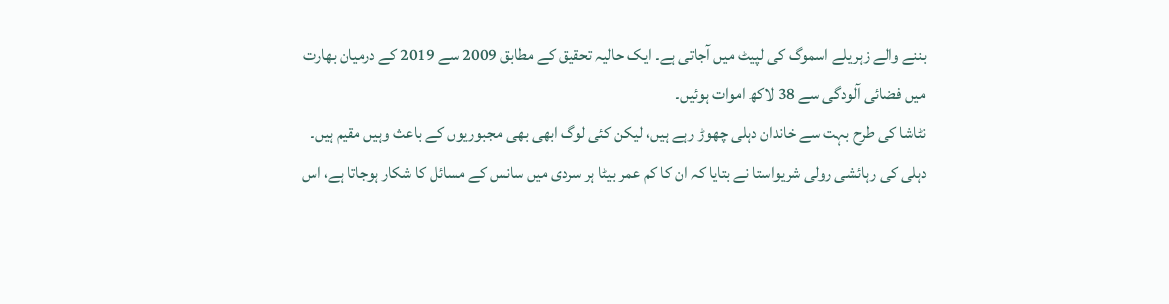بننے والے زہریلے اسموگ کی لپیٹ میں آجاتی ہے۔ ایک حالیہ تحقیق کے مطابق 2009 سے 2019 کے درمیان بھارت میں فضائی آلودگی سے 38 لاکھ اموات ہوئیں۔
نٹاشا کی طرح بہت سے خاندان دہلی چھوڑ رہے ہیں، لیکن کئی لوگ ابھی بھی مجبوریوں کے باعث وہیں مقیم ہیں۔ دہلی کی رہائشی رولی شریواستا نے بتایا کہ ان کا کم عمر بیٹا ہر سردی میں سانس کے مسائل کا شکار ہوجاتا ہے، اس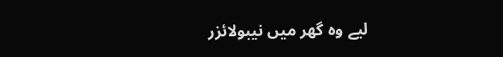لیے وہ گھر میں نیبولائزر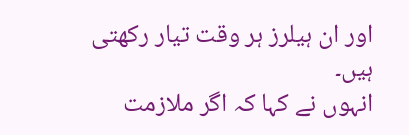اور ان ہیلرز ہر وقت تیار رکھتی ہیں۔
انہوں نے کہا کہ اگر ملازمت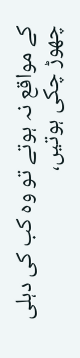کے مواقع نہ ہوتے تو وہ کب کی دہلی چھوڑ چکی ہوتیں،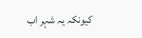کیونکہ یہ شہر اب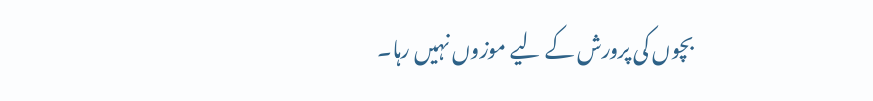بچوں کی پرورش کے لیے موزوں نہیں رہا۔